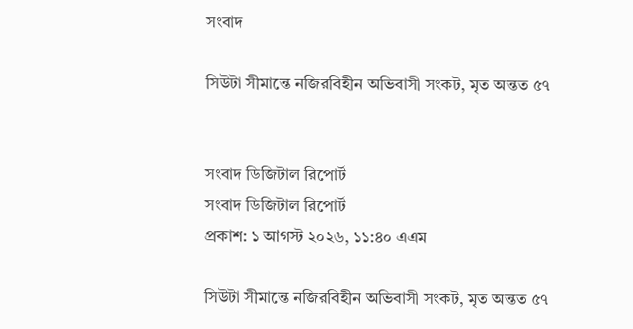সংবাদ

সিউটা সীমান্তে নজিরবিহীন অভিবাসী সংকট, মৃত অন্তত ৫৭


সংবাদ ডিজিটাল রিপোর্ট
সংবাদ ডিজিটাল রিপোর্ট
প্রকাশ: ১ আগস্ট ২০২৬, ১১:৪০ এএম

সিউটা সীমান্তে নজিরবিহীন অভিবাসী সংকট, মৃত অন্তত ৫৭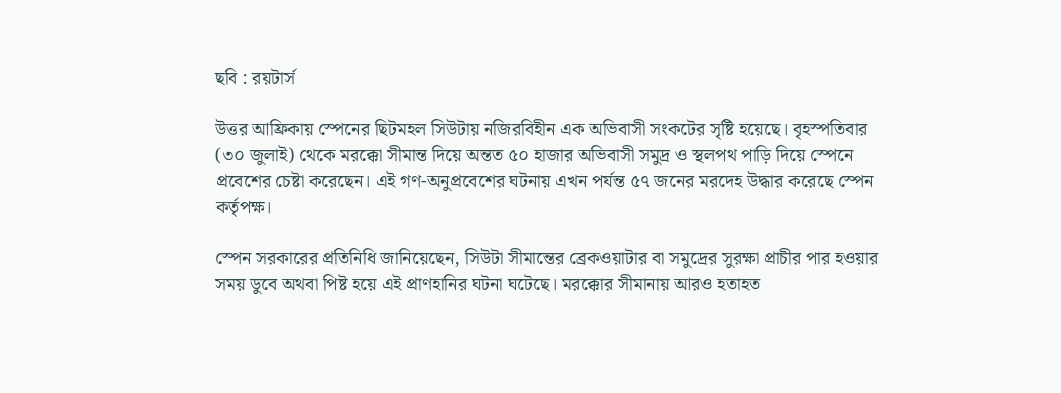ছবি : রয়টার্স

উত্তর আফ্রিকায় স্পেনের ছিটমহল সিউটায় নজিরবিহীন এক অভিবাসী সংকটের সৃষ্টি হয়েছে। বৃহস্পতিবার (৩০ জুলাই) থেকে মরক্কো সীমান্ত দিয়ে অন্তত ৫০ হাজার অভিবাসী সমুদ্র ও স্থলপথ পাড়ি দিয়ে স্পেনে প্রবেশের চেষ্টা করেছেন। এই গণ-অনুপ্রবেশের ঘটনায় এখন পর্যন্ত ৫৭ জনের মরদেহ উদ্ধার করেছে স্পেন কর্তৃপক্ষ।

স্পেন সরকারের প্রতিনিধি জানিয়েছেন, সিউটা সীমান্তের ব্রেকওয়াটার বা সমুদ্রের সুরক্ষা প্রাচীর পার হওয়ার সময় ডুবে অথবা পিষ্ট হয়ে এই প্রাণহানির ঘটনা ঘটেছে। মরক্কোর সীমানায় আরও হতাহত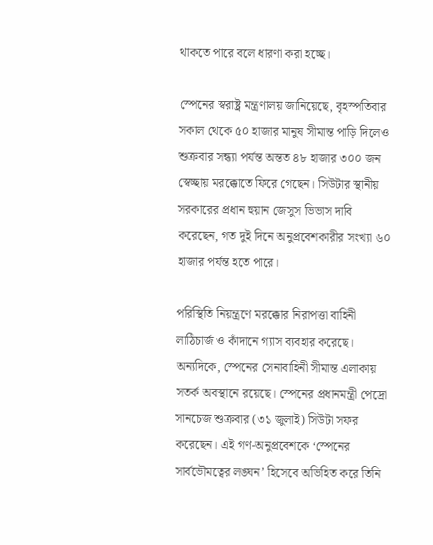থাকতে পারে বলে ধারণা করা হচ্ছে।

স্পেনের স্বরাষ্ট্র মন্ত্রণালয় জানিয়েছে, বৃহস্পতিবার সকাল থেকে ৫০ হাজার মানুষ সীমান্ত পাড়ি দিলেও শুক্রবার সন্ধ্যা পর্যন্ত অন্তত ৪৮ হাজার ৩০০ জন স্বেচ্ছায় মরক্কোতে ফিরে গেছেন। সিউটার স্থানীয় সরকারের প্রধান হুয়ান জেসুস ভিভাস দাবি করেছেন, গত দুই দিনে অনুপ্রবেশকারীর সংখ্যা ৬০ হাজার পর্যন্ত হতে পারে।

পরিস্থিতি নিয়ন্ত্রণে মরক্কোর নিরাপত্তা বাহিনী লাঠিচার্জ ও কাঁদানে গ্যাস ব্যবহার করেছে। অন্যদিকে, স্পেনের সেনাবাহিনী সীমান্ত এলাকায় সতর্ক অবস্থানে রয়েছে। স্পেনের প্রধানমন্ত্রী পেদ্রো সানচেজ শুক্রবার (৩১ জুলাই) সিউটা সফর করেছেন। এই গণ-অনুপ্রবেশকে ‘স্পেনের সার্বভৌমত্বের লঙ্ঘন’ হিসেবে অভিহিত করে তিনি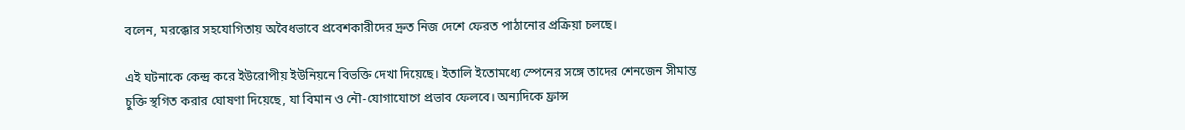বলেন, মরক্কোর সহযোগিতায় অবৈধভাবে প্রবেশকারীদের দ্রুত নিজ দেশে ফেরত পাঠানোর প্রক্রিয়া চলছে।

এই ঘটনাকে কেন্দ্র করে ইউরোপীয় ইউনিয়নে বিভক্তি দেখা দিয়েছে। ইতালি ইতোমধ্যে স্পেনের সঙ্গে তাদের শেনজেন সীমান্ত চুক্তি স্থগিত করার ঘোষণা দিয়েছে, যা বিমান ও নৌ-যোগাযোগে প্রভাব ফেলবে। অন্যদিকে ফ্রান্স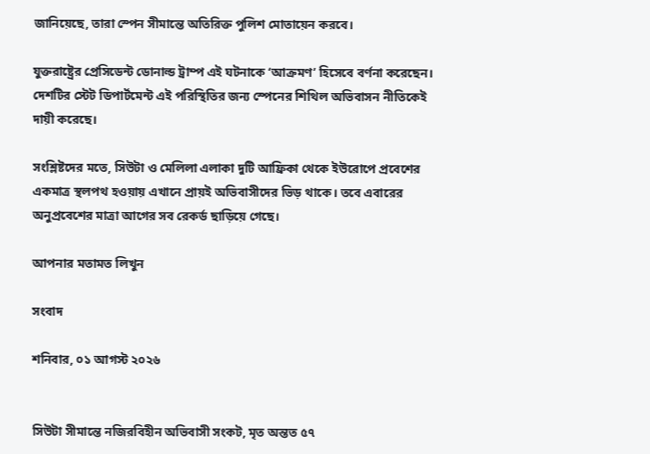জানিয়েছে, তারা স্পেন সীমান্তে অতিরিক্ত পুলিশ মোতায়েন করবে।

যুক্তরাষ্ট্রের প্রেসিডেন্ট ডোনাল্ড ট্রাম্প এই ঘটনাকে ‘আক্রমণ’ হিসেবে বর্ণনা করেছেন। দেশটির স্টেট ডিপার্টমেন্ট এই পরিস্থিতির জন্য স্পেনের শিথিল অভিবাসন নীতিকেই দায়ী করেছে।

সংশ্লিষ্টদের মতে, সিউটা ও মেলিলা এলাকা দুটি আফ্রিকা থেকে ইউরোপে প্রবেশের একমাত্র স্থলপথ হওয়ায় এখানে প্রায়ই অভিবাসীদের ভিড় থাকে। তবে এবারের অনুপ্রবেশের মাত্রা আগের সব রেকর্ড ছাড়িয়ে গেছে।

আপনার মতামত লিখুন

সংবাদ

শনিবার, ০১ আগস্ট ২০২৬


সিউটা সীমান্তে নজিরবিহীন অভিবাসী সংকট, মৃত অন্তত ৫৭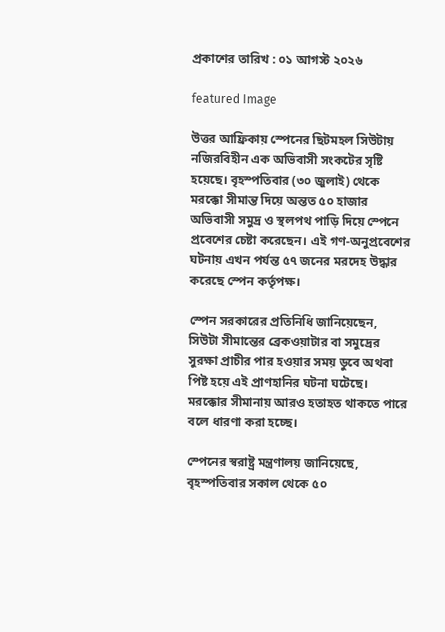প্রকাশের তারিখ : ০১ আগস্ট ২০২৬

featured Image

উত্তর আফ্রিকায় স্পেনের ছিটমহল সিউটায় নজিরবিহীন এক অভিবাসী সংকটের সৃষ্টি হয়েছে। বৃহস্পতিবার (৩০ জুলাই) থেকে মরক্কো সীমান্ত দিয়ে অন্তত ৫০ হাজার অভিবাসী সমুদ্র ও স্থলপথ পাড়ি দিয়ে স্পেনে প্রবেশের চেষ্টা করেছেন। এই গণ-অনুপ্রবেশের ঘটনায় এখন পর্যন্ত ৫৭ জনের মরদেহ উদ্ধার করেছে স্পেন কর্তৃপক্ষ।

স্পেন সরকারের প্রতিনিধি জানিয়েছেন, সিউটা সীমান্তের ব্রেকওয়াটার বা সমুদ্রের সুরক্ষা প্রাচীর পার হওয়ার সময় ডুবে অথবা পিষ্ট হয়ে এই প্রাণহানির ঘটনা ঘটেছে। মরক্কোর সীমানায় আরও হতাহত থাকতে পারে বলে ধারণা করা হচ্ছে।

স্পেনের স্বরাষ্ট্র মন্ত্রণালয় জানিয়েছে, বৃহস্পতিবার সকাল থেকে ৫০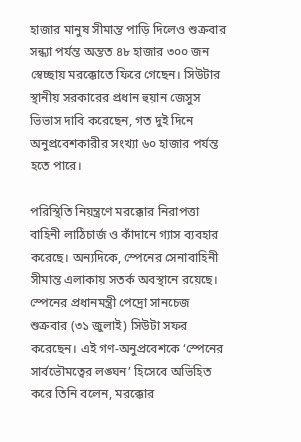হাজার মানুষ সীমান্ত পাড়ি দিলেও শুক্রবার সন্ধ্যা পর্যন্ত অন্তত ৪৮ হাজার ৩০০ জন স্বেচ্ছায় মরক্কোতে ফিরে গেছেন। সিউটার স্থানীয় সরকারের প্রধান হুয়ান জেসুস ভিভাস দাবি করেছেন, গত দুই দিনে অনুপ্রবেশকারীর সংখ্যা ৬০ হাজার পর্যন্ত হতে পারে।

পরিস্থিতি নিয়ন্ত্রণে মরক্কোর নিরাপত্তা বাহিনী লাঠিচার্জ ও কাঁদানে গ্যাস ব্যবহার করেছে। অন্যদিকে, স্পেনের সেনাবাহিনী সীমান্ত এলাকায় সতর্ক অবস্থানে রয়েছে। স্পেনের প্রধানমন্ত্রী পেদ্রো সানচেজ শুক্রবার (৩১ জুলাই) সিউটা সফর করেছেন। এই গণ-অনুপ্রবেশকে ‘স্পেনের সার্বভৌমত্বের লঙ্ঘন’ হিসেবে অভিহিত করে তিনি বলেন, মরক্কোর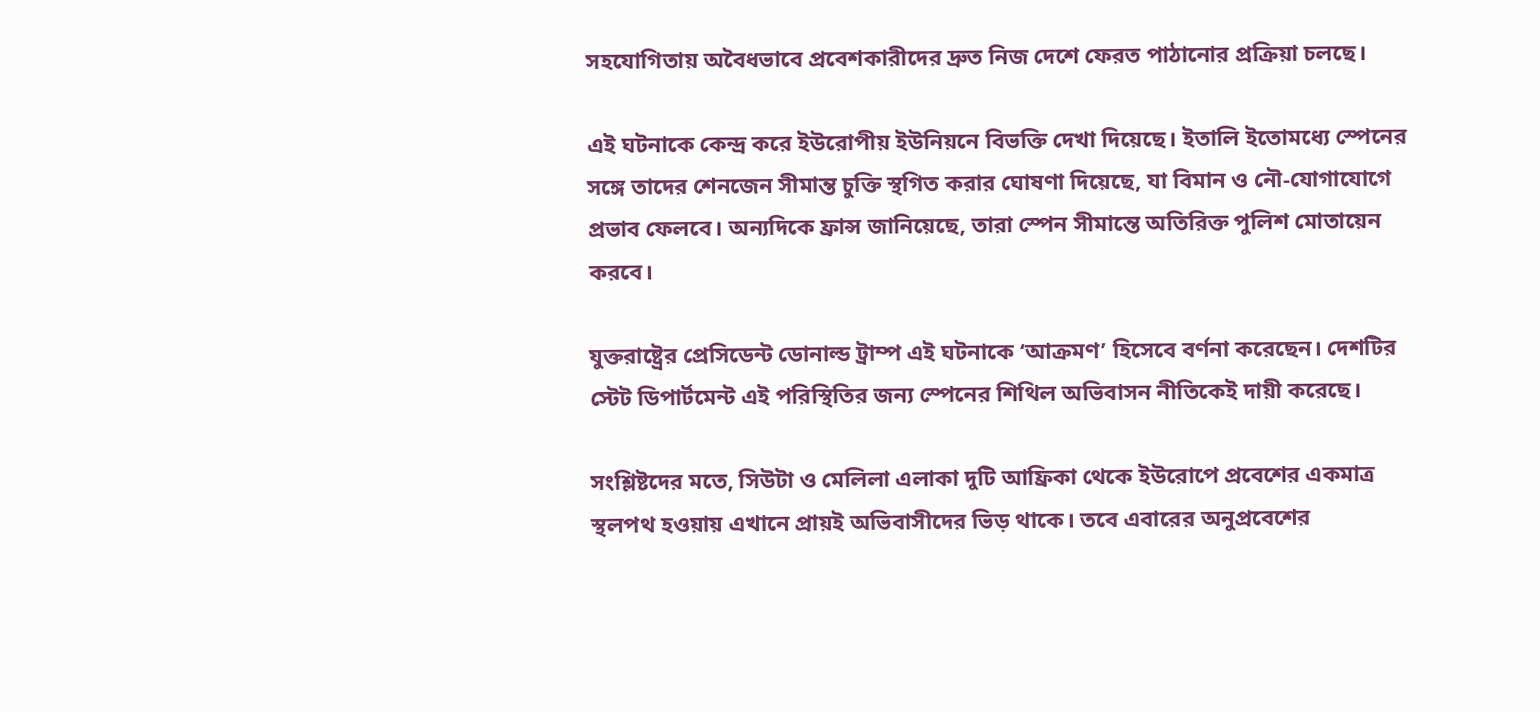সহযোগিতায় অবৈধভাবে প্রবেশকারীদের দ্রুত নিজ দেশে ফেরত পাঠানোর প্রক্রিয়া চলছে।

এই ঘটনাকে কেন্দ্র করে ইউরোপীয় ইউনিয়নে বিভক্তি দেখা দিয়েছে। ইতালি ইতোমধ্যে স্পেনের সঙ্গে তাদের শেনজেন সীমান্ত চুক্তি স্থগিত করার ঘোষণা দিয়েছে, যা বিমান ও নৌ-যোগাযোগে প্রভাব ফেলবে। অন্যদিকে ফ্রান্স জানিয়েছে, তারা স্পেন সীমান্তে অতিরিক্ত পুলিশ মোতায়েন করবে।

যুক্তরাষ্ট্রের প্রেসিডেন্ট ডোনাল্ড ট্রাম্প এই ঘটনাকে ‘আক্রমণ’ হিসেবে বর্ণনা করেছেন। দেশটির স্টেট ডিপার্টমেন্ট এই পরিস্থিতির জন্য স্পেনের শিথিল অভিবাসন নীতিকেই দায়ী করেছে।

সংশ্লিষ্টদের মতে, সিউটা ও মেলিলা এলাকা দুটি আফ্রিকা থেকে ইউরোপে প্রবেশের একমাত্র স্থলপথ হওয়ায় এখানে প্রায়ই অভিবাসীদের ভিড় থাকে। তবে এবারের অনুপ্রবেশের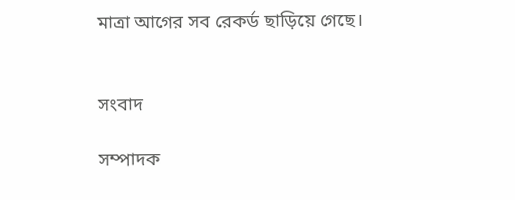মাত্রা আগের সব রেকর্ড ছাড়িয়ে গেছে।


সংবাদ

সম্পাদক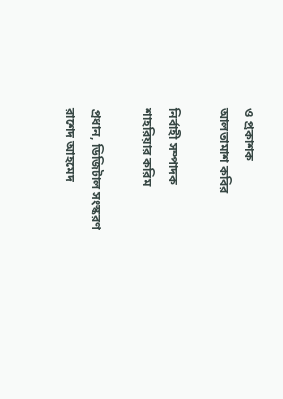ও প্রকাশক
আলতামাশ কবির

নির্বাহী সম্পাদক
শাহরিয়ার করিম

প্রধান, ডিজিটাল সংস্করণ
রাশেদ আহমেদ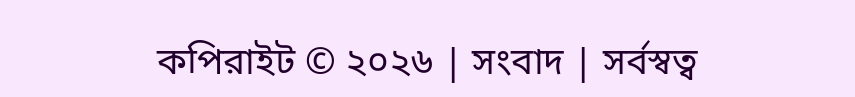কপিরাইট © ২০২৬ | সংবাদ | সর্বস্বত্ব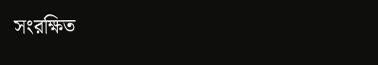সংরক্ষিত